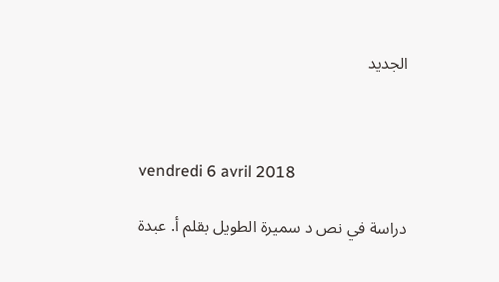الجديد



vendredi 6 avril 2018

دراسة في نص د سميرة الطويل بقلم أ. عبدة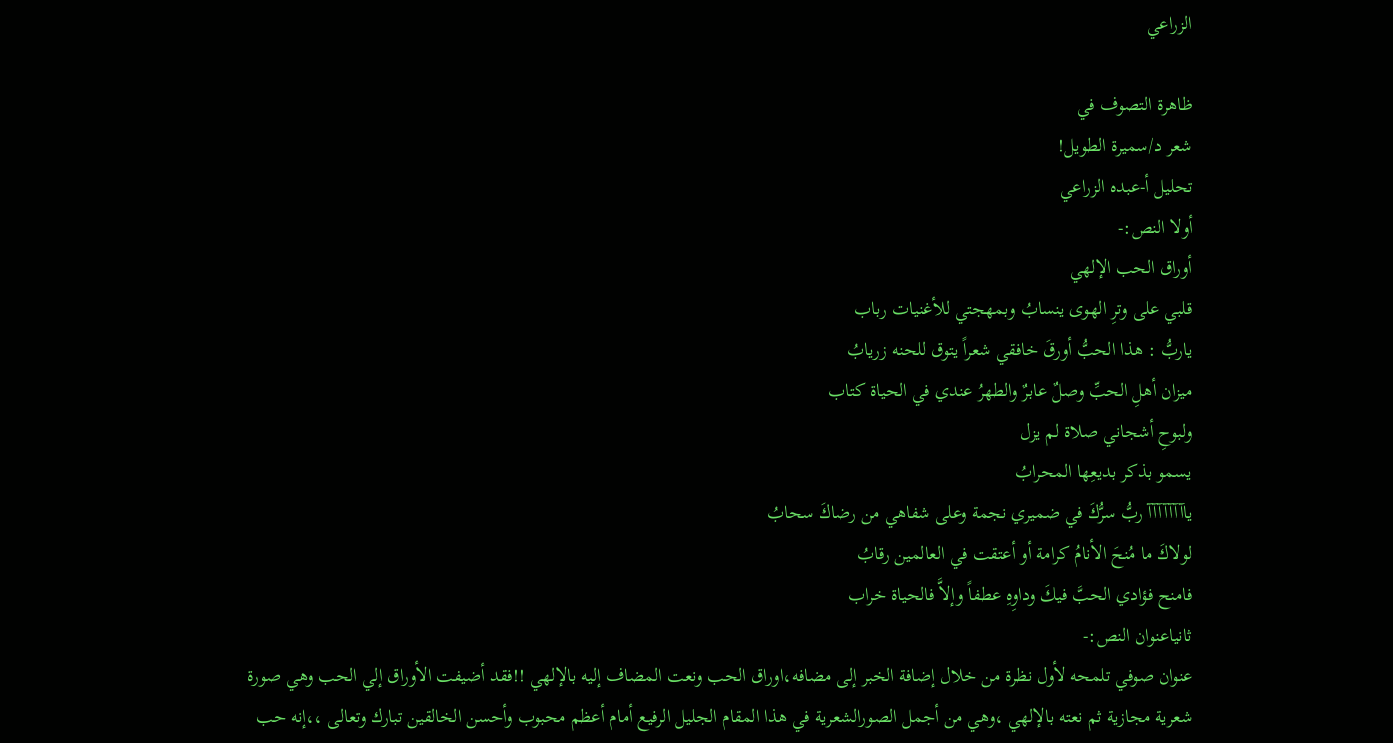الزراعي

ظاهرة التصوف في
شعر د/سميرة الطويل!
تحليل أ-عبده الزراعي
أولا النص:-
أوراق الحب الإلهي
قلبي على وترِ الهوى ينسابُ وبمهجتي للأغنيات رباب
ياربُّ : هذا الحبُّ أورقَ خافقي شعراً يتوق للحنه زريابُ
ميزان أهلِ الحبِّ وصلٌ عابرٌ والطهرُ عندي في الحياة كتاب
ولبوحِ أشجاني صلاة لم يزل
يسمو بذكر بديعِها المحرابُ
ياآآآآآآآ ربُّ سرُّكَ في ضميري نجمة وعلى شفاهي من رضاكَ سحابُ
لولاكَ ما مُنحَ الأنامُ كرامة أو أعتقت في العالمين رقابُ
فامنح فؤادي الحبَّ فيكَ وداوِهِ عطفاً وإلاَّ فالحياة خراب
ثانياعنوان النص:-
عنوان صوفي تلمحه لأول نظرة من خلال إضافة الخبر إلى مضافه،اوراق الحب ونعت المضاف إليه بالإلهي !!فقد أضيفت الأوراق إلي الحب وهي صورة شعرية مجازية ثم نعته بالإلهي ،وهي من أجمل الصورالشعرية في هذا المقام الجليل الرفيع أمام أعظم محبوب وأحسن الخالقين تبارك وتعالى ،،إنه حب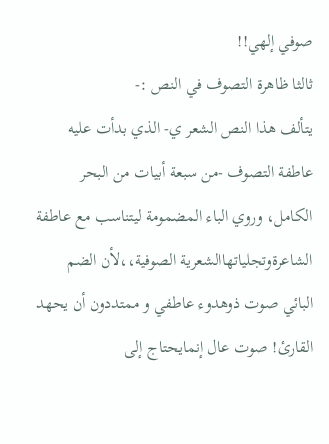صوفي إلهي!!
ثالثا ظاهرة التصوف في النص :-
يتألف هذا النص الشعر ي- الذي بدأت عليه عاطفة التصوف -من سبعة أبيات من البحر الكامل، وروي الباء المضمومة ليتناسب مع عاطفة الشاعرةوتجلياتهاالشعرية الصوفية،،لأن الضم البائي صوت ذوهدوء عاطفي و ممتددون أن يحهد القارئ! صوت عال إنمايحتاج إلى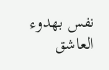نفس بهدوء العاشق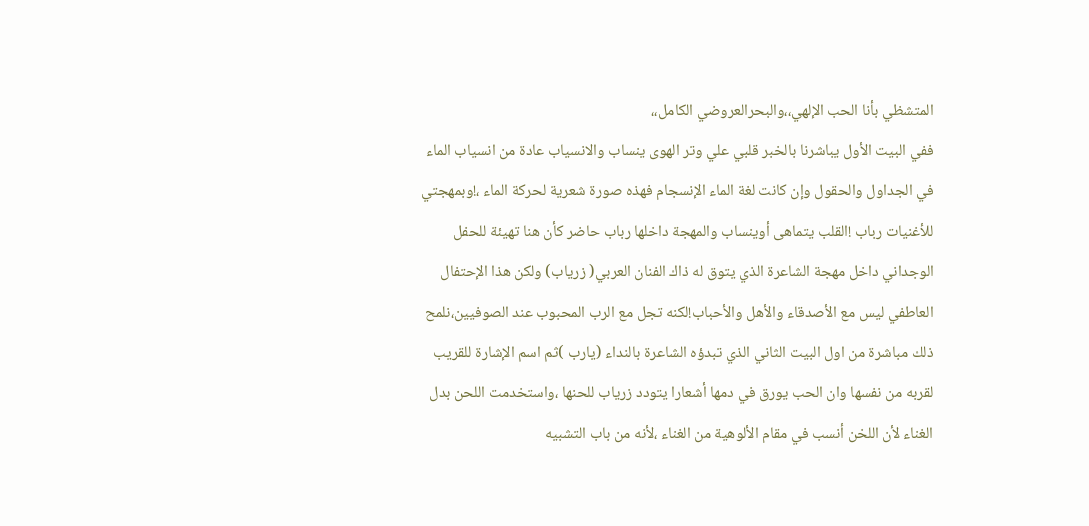المتشظي بأنا الحب الإلهي،،والبحرالعروضي الكامل،،
ففي البيت الأول يباشرنا بالخبر قلبي علي وتر الهوى ينساب والانسياب عادة من انسياب الماء في الجداول والحقول وإن كانت لغة الماء الإنسجام فهذه صورة شعرية لحركة الماء ،!وبمهجتي للأغنيات رباب !القلب يتماهى أوينساب والمهجة داخلها رباب حاضر كأن هنا تهيئة للحفل الوجداني داخل مهجة الشاعرة الذي يتوق له ذاك الفنان العربي( زرياب) ولكن هذا الإحتفال العاطفي ليس مع الأصدقاء والأهل والأحباب!لكنه تجل مع الرب المحبوب عند الصوفيين،نلمح ذلك مباشرة من اول البيت الثاني الذي تبدؤه الشاعرة بالنداء (يارب )ثم اسم الإشارة للقريب لقربه من نفسها وان الحب يورق في دمها أشعارا يتودد زرياب للحنها ،واستخدمت اللحن بدل الغناء لأن اللخن أنسب في مقام الألوهية من الغناء ،لأنه من باب التشبيه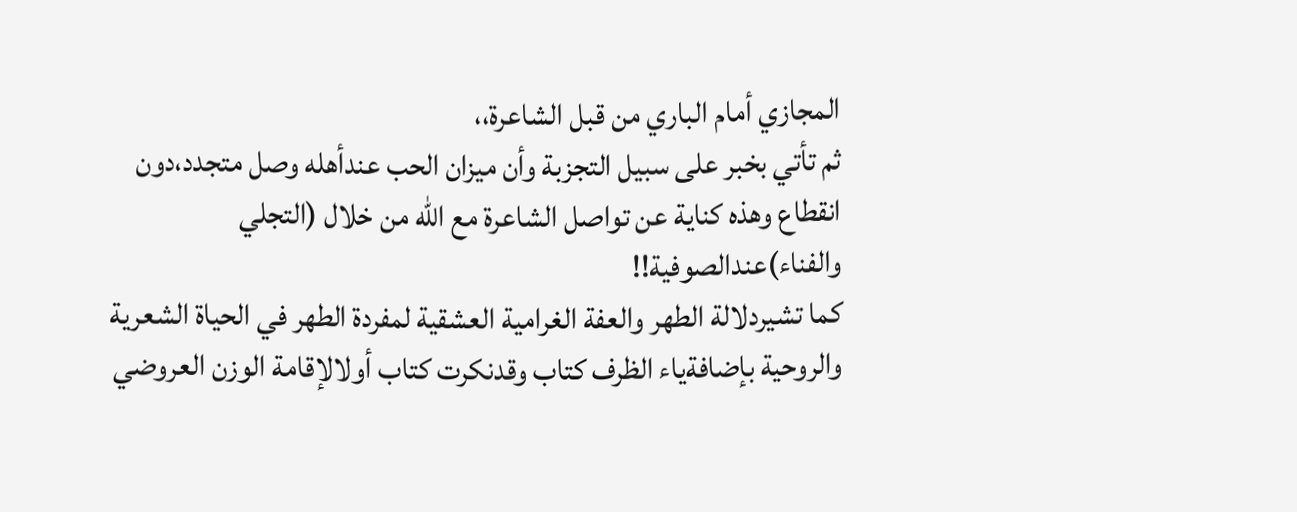المجازي أمام الباري من قبل الشاعرة،،
ثم تأتي بخبر على سبيل التجزبة وأن ميزان الحب عندأهله وصل متجدد،دون انقطاع وهذه كناية عن تواصل الشاعرة مع الله من خلال (التجلي والفناء)عندالصوفية!!
كما تشيردلالة الطهر والعفة الغرامية العشقية لمفردة الطهر في الحياة الشعرية والروحية بإضافةياء الظرف كتاب وقدنكرت كتاب أولالإقامة الوزن العروضي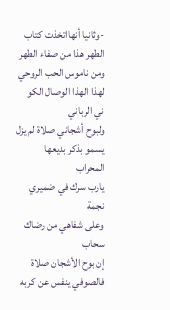-وثانيا أنهااتخذت كتاب الطهر هذا من صفاء الطهر ومن ناموس الحب الروحي لهذا الهذا الوصال الكو ني الرباني
ولبوح أشجاني صلاة لم يزل
يسمو بذكر بديعها المحراب
يارب سرك في ضميري نجمة
وعلى شفاهي من رضاك سحاب
إن بوح الأشجان صلاة فالصوفي ينفس عن كربه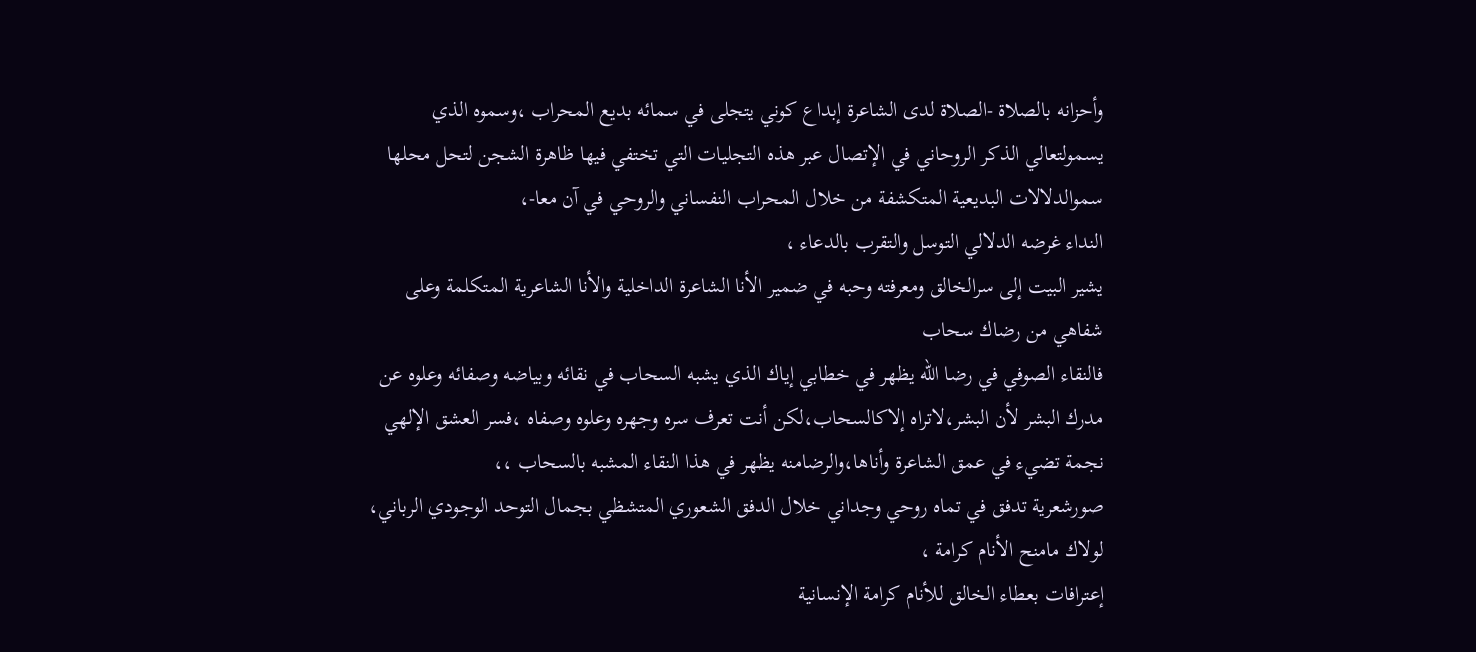وأحزانه بالصلاة -الصلاة لدى الشاعرة إبداع كوني يتجلى في سمائه بديع المحراب ،وسموه الذي يسمولتعالي الذكر الروحاني في الإتصال عبر هذه التجليات التي تختفي فيها ظاهرة الشجن لتحل محلها سموالدلالات البديعية المتكشفة من خلال المحراب النفساني والروحي في آن معا-،
النداء غرضه الدلالي التوسل والتقرب بالدعاء ،
يشير البيت إلى سرالخالق ومعرفته وحبه في ضمير الأنا الشاعرة الداخلية والأنا الشاعرية المتكلمة وعلى شفاهي من رضاك سحاب
فالنقاء الصوفي في رضا الله يظهر في خطابي إياك الذي يشبه السحاب في نقائه وبياضه وصفائه وعلوه عن مدرك البشر لأن البشر،لاتراه إلاكالسحاب،لكن أنت تعرف سره وجهره وعلوه وصفاه ،فسر العشق الإلهي نجمة تضيء في عمق الشاعرة وأناها،والرضامنه يظهر في هذا النقاء المشبه بالسحاب ،،
صورشعرية تدفق في تماه روحي وجداني خلال الدفق الشعوري المتشظي بجمال التوحد الوجودي الرباني،
لولاك مامنح الأنام كرامة ،
إعترافات بعطاء الخالق للأنام كرامة الإنسانية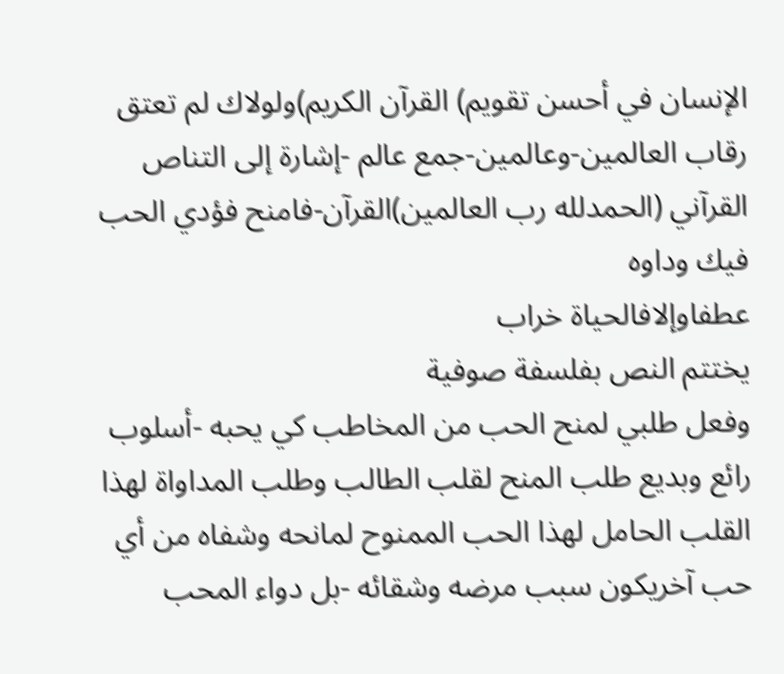الإنسان في أحسن تقويم) القرآن الكريم)ولولاك لم تعتق رقاب العالمين-وعالمين-جمع عالم -إشارة إلى التناص القرآني (الحمدلله رب العالمين)القرآن-فامنح فؤدي الحب فيك وداوه
عطفاوإلافالحياة خراب
يختتم النص بفلسفة صوفية
وفعل طلبي لمنح الحب من المخاطب كي يحبه -أسلوب رائع وبديع طلب المنح لقلب الطالب وطلب المداواة لهذا القلب الحامل لهذا الحب الممنوح لمانحه وشفاه من أي حب آخريكون سبب مرضه وشقائه -بل دواء المحب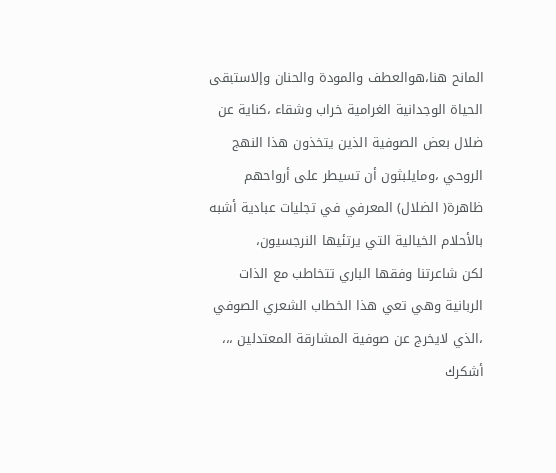المانح هنا،هوالعطف والمودة والحنان وإلاستبقى الحياة الوجدانية الغرامية خراب وشقاء ،كناية عن ضلال بعض الصوفية الذين يتخذون هذا النهج الروحي ،ومايلبثون أن تسيطر على أرواحهم ظاهرة( الضلال) المعرفي في تجليات عبادية أشبه بالأحلام الخيالية التي يرتئيها النرجسيون،
لكن شاعرتنا وفقها الباري تتخاطب مع الذات الربانية وهي تعي هذا الخطاب الشعري الصوفي ،الذي لايخرج عن صوفية المشارقة المعتدلين ،،،
أشكرك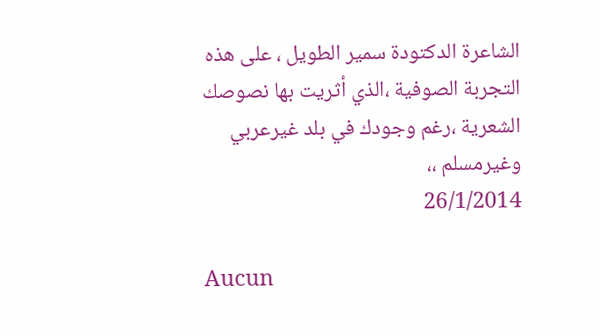الشاعرة الدكتودة سمير الطويل ، على هذه التجربة الصوفية ،الذي أثريت بها نصوصك الشعرية ،رغم وجودك في بلد غيرعربي وغيرمسلم ،،
26/1/2014

Aucun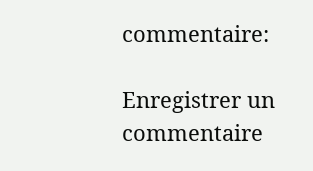commentaire:

Enregistrer un commentaire